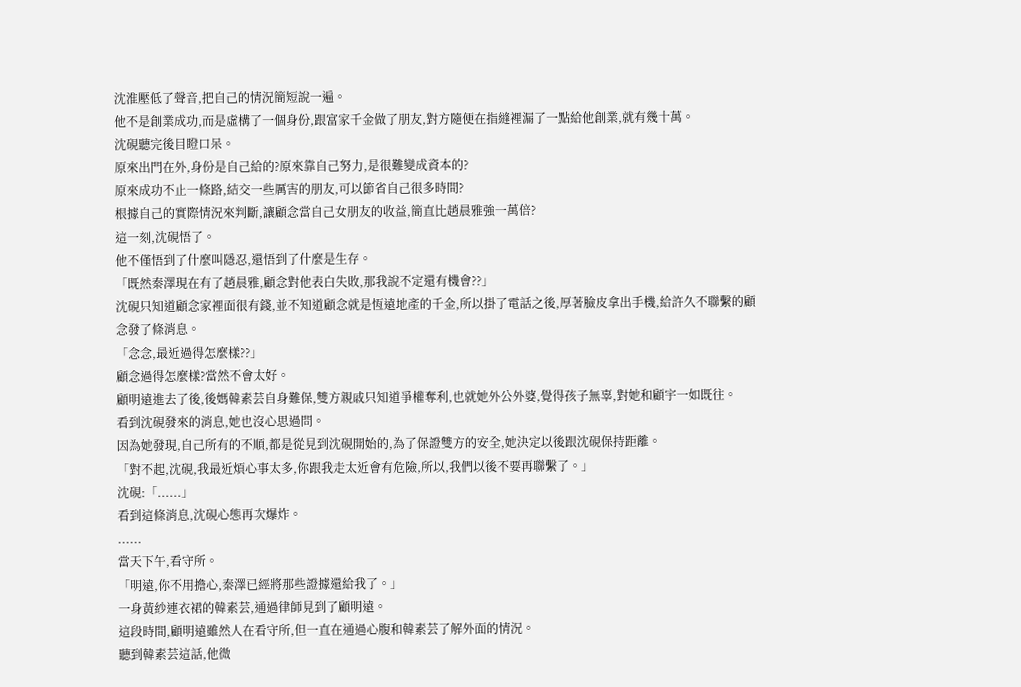沈淮壓低了聲音,把自己的情況簡短說一遍。
他不是創業成功,而是虛構了一個身份,跟富家千金做了朋友,對方隨便在指縫裡漏了一點給他創業,就有幾十萬。
沈硯聽完後目瞪口呆。
原來出門在外,身份是自己給的?原來靠自己努力,是很難變成資本的?
原來成功不止一條路,結交一些厲害的朋友,可以節省自己很多時間?
根據自己的實際情況來判斷,讓顧念當自己女朋友的收益,簡直比趙晨雅強一萬倍?
這一刻,沈硯悟了。
他不僅悟到了什麼叫隱忍,還悟到了什麼是生存。
「既然秦澤現在有了趙晨雅,顧念對他表白失敗,那我說不定還有機會??」
沈硯只知道顧念家裡面很有錢,並不知道顧念就是恆遠地產的千金,所以掛了電話之後,厚著臉皮拿出手機,給許久不聯繫的顧念發了條消息。
「念念,最近過得怎麼樣??」
顧念過得怎麼樣?當然不會太好。
顧明遠進去了後,後媽韓素芸自身難保,雙方親戚只知道爭權奪利,也就她外公外婆,覺得孩子無辜,對她和顧宇一如既往。
看到沈硯發來的消息,她也沒心思過問。
因為她發現,自己所有的不順,都是從見到沈硯開始的,為了保證雙方的安全,她決定以後跟沈硯保持距離。
「對不起,沈硯,我最近煩心事太多,你跟我走太近會有危險,所以,我們以後不要再聯繫了。」
沈硯:「......」
看到這條消息,沈硯心態再次爆炸。
......
當天下午,看守所。
「明遠,你不用擔心,秦澤已經將那些證據還給我了。」
一身黃紗連衣裙的韓素芸,通過律師見到了顧明遠。
這段時間,顧明遠雖然人在看守所,但一直在通過心腹和韓素芸了解外面的情況。
聽到韓素芸這話,他微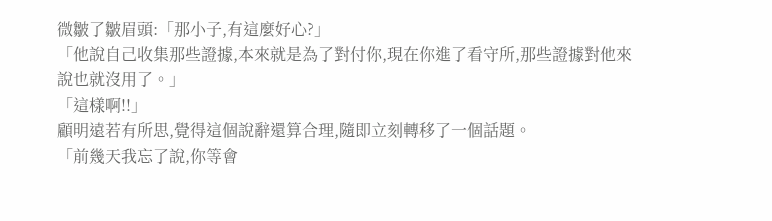微皺了皺眉頭:「那小子,有這麼好心?」
「他說自己收集那些證據,本來就是為了對付你,現在你進了看守所,那些證據對他來說也就沒用了。」
「這樣啊!!」
顧明遠若有所思,覺得這個說辭還算合理,隨即立刻轉移了一個話題。
「前幾天我忘了說,你等會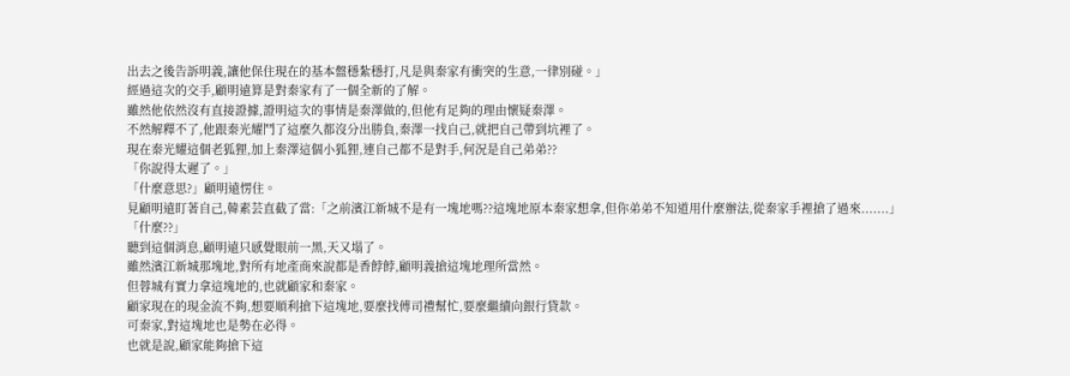出去之後告訴明義,讓他保住現在的基本盤穩紮穩打,凡是與秦家有衝突的生意,一律別碰。」
經過這次的交手,顧明遠算是對秦家有了一個全新的了解。
雖然他依然沒有直接證據,證明這次的事情是秦澤做的,但他有足夠的理由懷疑秦澤。
不然解釋不了,他跟秦光耀鬥了這麼久都沒分出勝負,秦澤一找自己,就把自己帶到坑裡了。
現在秦光耀這個老狐狸,加上秦澤這個小狐狸,連自己都不是對手,何況是自己弟弟??
「你說得太遲了。」
「什麼意思?」顧明遠愣住。
見顧明遠盯著自己,韓素芸直截了當:「之前濱江新城不是有一塊地嗎??這塊地原本秦家想拿,但你弟弟不知道用什麼辦法,從秦家手裡搶了過來.......」
「什麼??」
聽到這個消息,顧明遠只感覺眼前一黑,天又塌了。
雖然濱江新城那塊地,對所有地產商來說都是香餑餑,顧明義搶這塊地理所當然。
但蓉城有實力拿這塊地的,也就顧家和秦家。
顧家現在的現金流不夠,想要順利搶下這塊地,要麼找傅司禮幫忙,要麼繼續向銀行貸款。
可秦家,對這塊地也是勢在必得。
也就是說,顧家能夠搶下這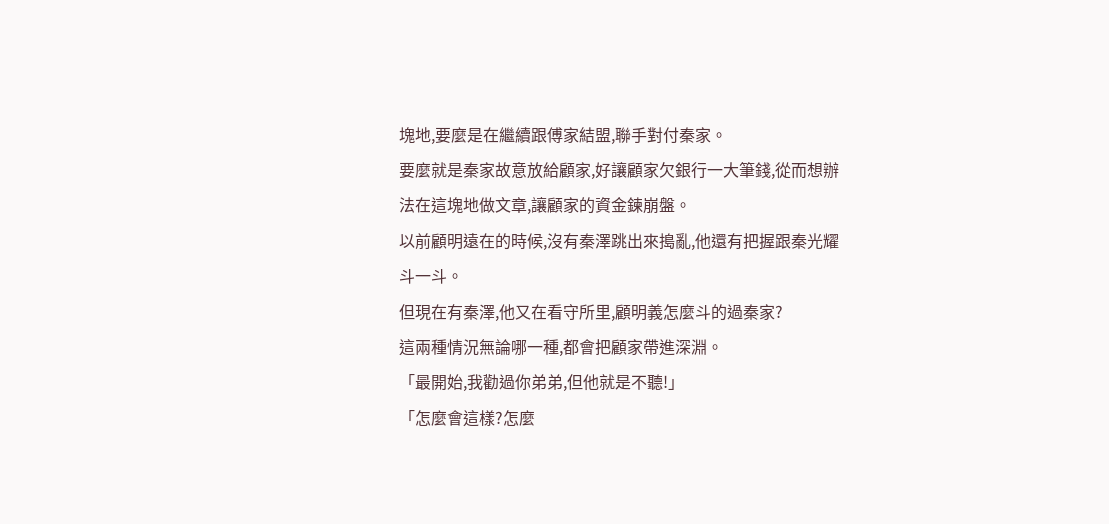塊地,要麼是在繼續跟傅家結盟,聯手對付秦家。
要麼就是秦家故意放給顧家,好讓顧家欠銀行一大筆錢,從而想辦法在這塊地做文章,讓顧家的資金鍊崩盤。
以前顧明遠在的時候,沒有秦澤跳出來搗亂,他還有把握跟秦光耀斗一斗。
但現在有秦澤,他又在看守所里,顧明義怎麼斗的過秦家?
這兩種情況無論哪一種,都會把顧家帶進深淵。
「最開始,我勸過你弟弟,但他就是不聽!」
「怎麼會這樣?怎麼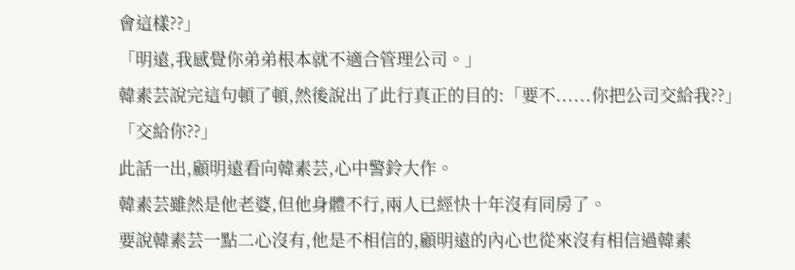會這樣??」
「明遠,我感覺你弟弟根本就不適合管理公司。」
韓素芸說完這句頓了頓,然後說出了此行真正的目的:「要不......你把公司交給我??」
「交給你??」
此話一出,顧明遠看向韓素芸,心中警鈴大作。
韓素芸雖然是他老婆,但他身體不行,兩人已經快十年沒有同房了。
要說韓素芸一點二心沒有,他是不相信的,顧明遠的內心也從來沒有相信過韓素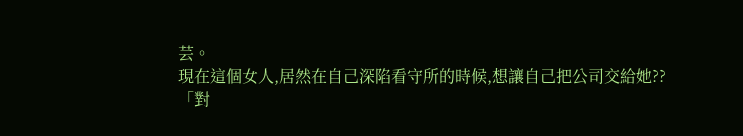芸。
現在這個女人,居然在自己深陷看守所的時候,想讓自己把公司交給她??
「對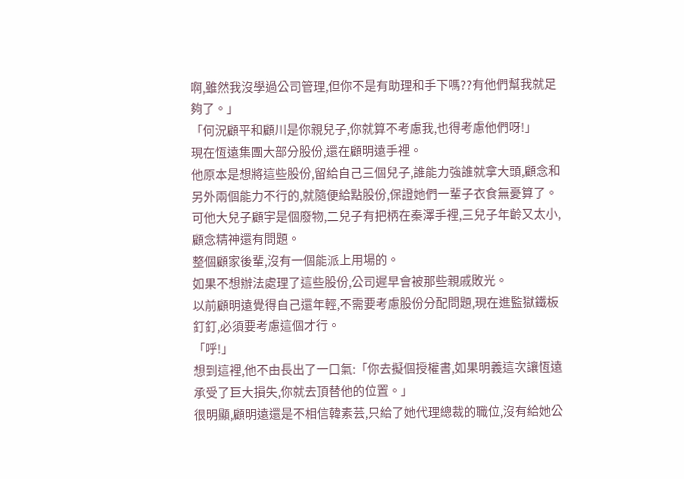啊,雖然我沒學過公司管理,但你不是有助理和手下嗎??有他們幫我就足夠了。」
「何況顧平和顧川是你親兒子,你就算不考慮我,也得考慮他們呀!」
現在恆遠集團大部分股份,還在顧明遠手裡。
他原本是想將這些股份,留給自己三個兒子,誰能力強誰就拿大頭,顧念和另外兩個能力不行的,就隨便給點股份,保證她們一輩子衣食無憂算了。
可他大兒子顧宇是個廢物,二兒子有把柄在秦澤手裡,三兒子年齡又太小,顧念精神還有問題。
整個顧家後輩,沒有一個能派上用場的。
如果不想辦法處理了這些股份,公司遲早會被那些親戚敗光。
以前顧明遠覺得自己還年輕,不需要考慮股份分配問題,現在進監獄鐵板釘釘,必須要考慮這個才行。
「呼!」
想到這裡,他不由長出了一口氣:「你去擬個授權書,如果明義這次讓恆遠承受了巨大損失,你就去頂替他的位置。」
很明顯,顧明遠還是不相信韓素芸,只給了她代理總裁的職位,沒有給她公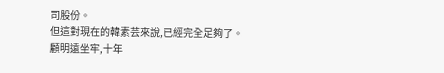司股份。
但這對現在的韓素芸來說,已經完全足夠了。
顧明遠坐牢,十年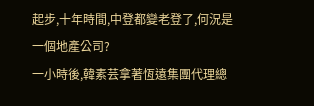起步,十年時間,中登都變老登了,何況是一個地產公司?
一小時後,韓素芸拿著恆遠集團代理總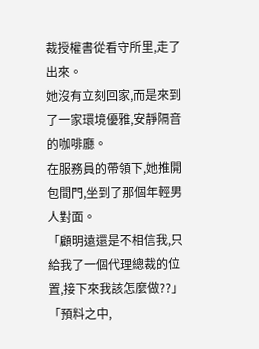裁授權書從看守所里,走了出來。
她沒有立刻回家,而是來到了一家環境優雅,安靜隔音的咖啡廳。
在服務員的帶領下,她推開包間門,坐到了那個年輕男人對面。
「顧明遠還是不相信我,只給我了一個代理總裁的位置,接下來我該怎麼做??」
「預料之中,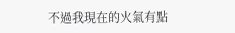不過我現在的火氣有點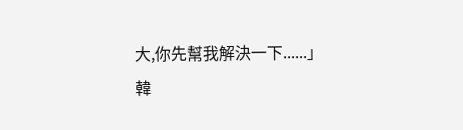大,你先幫我解決一下......」
韓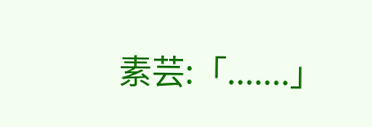素芸:「.......」